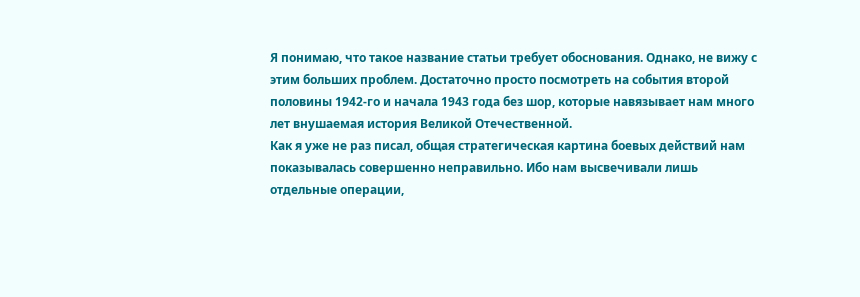Я понимаю, что такое название статьи требует обоснования. Однако, не вижу с этим больших проблем. Достаточно просто посмотреть на события второй половины 1942-го и начала 1943 года без шор, которые навязывает нам много лет внушаемая история Великой Отечественной.
Как я уже не раз писал, общая стратегическая картина боевых действий нам показывалась совершенно неправильно. Ибо нам высвечивали лишь отдельные операции,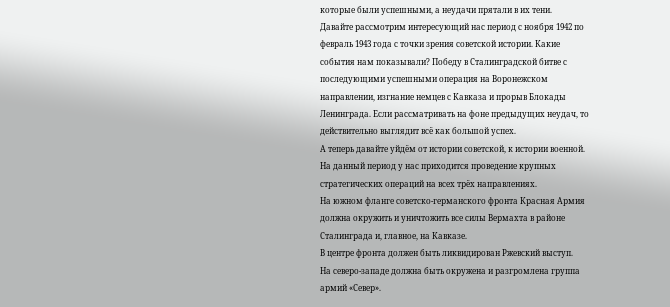которые были успешными, а неудачи прятали в их тени.
Давайте рассмотрим интересующий нас период с ноября 1942 по февраль 1943 года с точки зрения советской истории. Какие события нам показывали? Победу в Сталинградской битве с последующими успешными операция на Воронежском направлении, изгнание немцев с Кавказа и прорыв Блокады Ленинграда. Если рассматривать на фоне предыдущих неудач, то действительно выглядит всё как большой успех.
А теперь давайте уйдём от истории советской, к истории военной.
На данный период у нас приходится проведение крупных стратегических операций на всех трёх направлениях.
На южном фланге советско-германского фронта Красная Армия должна окружить и уничтожить все силы Вермахта в районе Сталинграда и, главное, на Кавказе.
В центре фронта должен быть ликвидирован Ржевский выступ.
На северо-западе должна быть окружена и разгромлена группа армий «Север».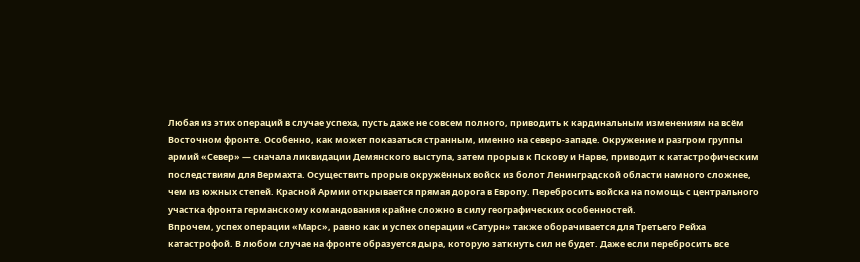Любая из этих операций в случае успеха, пусть даже не совсем полного, приводить к кардинальным изменениям на всём Восточном фронте. Особенно, как может показаться странным, именно на северо-западе. Окружение и разгром группы армий «Север» — сначала ликвидации Демянского выступа, затем прорыв к Пскову и Нарве, приводит к катастрофическим последствиям для Вермахта. Осуществить прорыв окружённых войск из болот Ленинградской области намного сложнее, чем из южных степей. Красной Армии открывается прямая дорога в Европу. Перебросить войска на помощь с центрального участка фронта германскому командования крайне сложно в силу географических особенностей.
Впрочем, успех операции «Марс», равно как и успех операции «Сатурн» также оборачивается для Третьего Рейха катастрофой. В любом случае на фронте образуется дыра, которую заткнуть сил не будет. Даже если перебросить все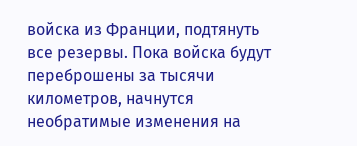войска из Франции, подтянуть все резервы. Пока войска будут переброшены за тысячи километров, начнутся необратимые изменения на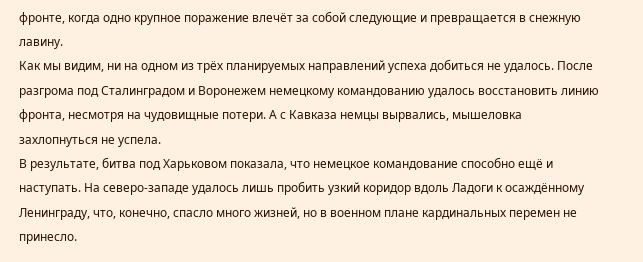фронте, когда одно крупное поражение влечёт за собой следующие и превращается в снежную лавину.
Как мы видим, ни на одном из трёх планируемых направлений успеха добиться не удалось. После разгрома под Сталинградом и Воронежем немецкому командованию удалось восстановить линию фронта, несмотря на чудовищные потери. А с Кавказа немцы вырвались, мышеловка захлопнуться не успела.
В результате, битва под Харьковом показала, что немецкое командование способно ещё и наступать. На северо-западе удалось лишь пробить узкий коридор вдоль Ладоги к осаждённому Ленинграду, что, конечно, спасло много жизней, но в военном плане кардинальных перемен не принесло.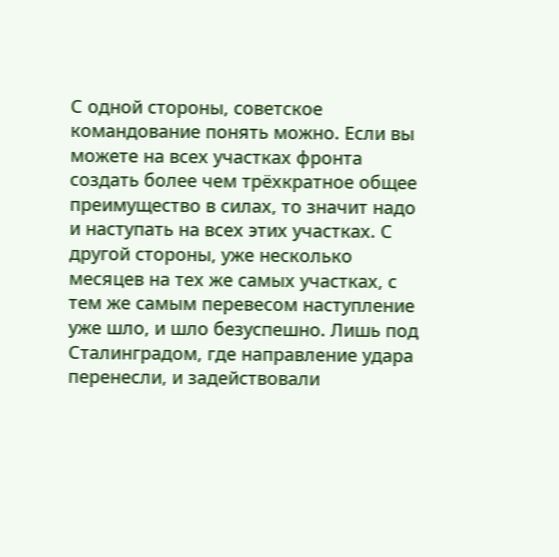С одной стороны, советское командование понять можно. Если вы можете на всех участках фронта создать более чем трёхкратное общее преимущество в силах, то значит надо и наступать на всех этих участках. С другой стороны, уже несколько месяцев на тех же самых участках, с тем же самым перевесом наступление уже шло, и шло безуспешно. Лишь под Сталинградом, где направление удара перенесли, и задействовали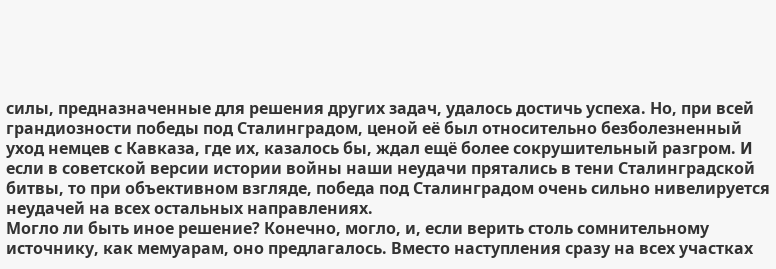силы, предназначенные для решения других задач, удалось достичь успеха. Но, при всей грандиозности победы под Сталинградом, ценой её был относительно безболезненный уход немцев с Кавказа, где их, казалось бы, ждал ещё более сокрушительный разгром. И если в советской версии истории войны наши неудачи прятались в тени Сталинградской битвы, то при объективном взгляде, победа под Сталинградом очень сильно нивелируется неудачей на всех остальных направлениях.
Могло ли быть иное решение? Конечно, могло, и, если верить столь сомнительному источнику, как мемуарам, оно предлагалось. Вместо наступления сразу на всех участках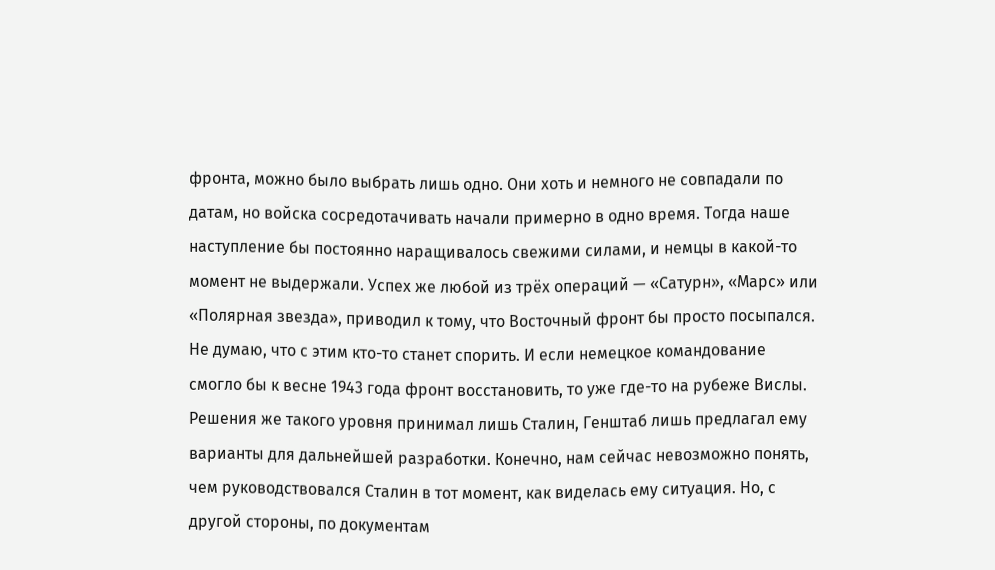фронта, можно было выбрать лишь одно. Они хоть и немного не совпадали по датам, но войска сосредотачивать начали примерно в одно время. Тогда наше наступление бы постоянно наращивалось свежими силами, и немцы в какой-то момент не выдержали. Успех же любой из трёх операций — «Сатурн», «Марс» или «Полярная звезда», приводил к тому, что Восточный фронт бы просто посыпался. Не думаю, что с этим кто-то станет спорить. И если немецкое командование смогло бы к весне 1943 года фронт восстановить, то уже где-то на рубеже Вислы.
Решения же такого уровня принимал лишь Сталин, Генштаб лишь предлагал ему варианты для дальнейшей разработки. Конечно, нам сейчас невозможно понять, чем руководствовался Сталин в тот момент, как виделась ему ситуация. Но, с другой стороны, по документам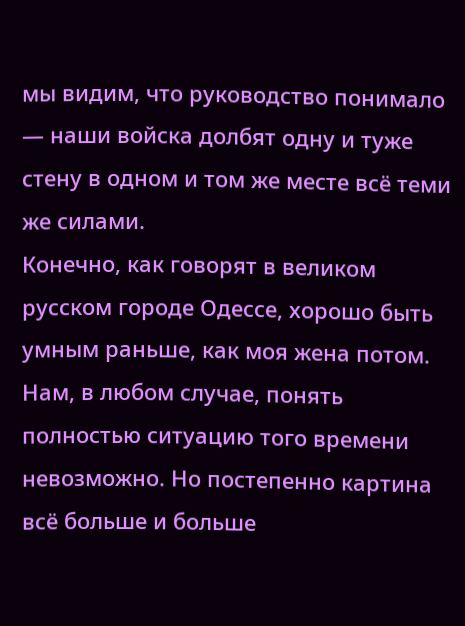мы видим, что руководство понимало — наши войска долбят одну и туже стену в одном и том же месте всё теми же силами.
Конечно, как говорят в великом русском городе Одессе, хорошо быть умным раньше, как моя жена потом. Нам, в любом случае, понять полностью ситуацию того времени невозможно. Но постепенно картина всё больше и больше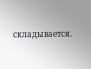складывается.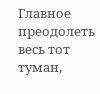Главное преодолеть весь тот туман,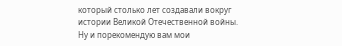который столько лет создавали вокруг истории Великой Отечественной войны.
Ну и порекомендую вам мои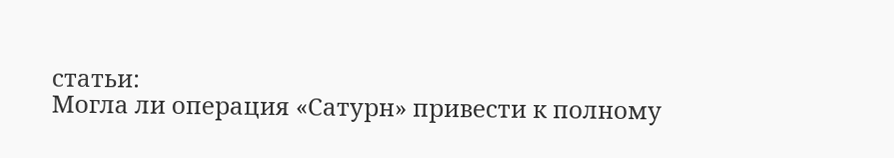статьи:
Могла ли операция «Сатурн» привести к полному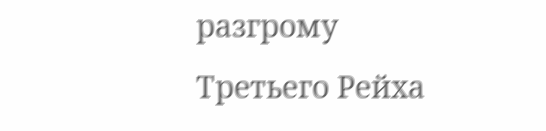разгрому Третьего Рейха